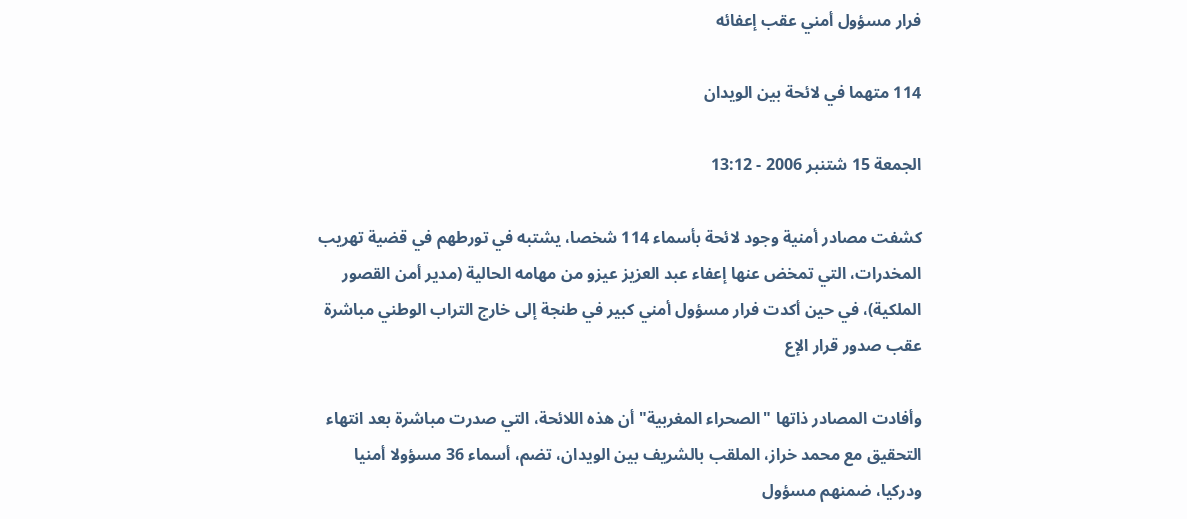فرار مسؤول أمني عقب إعفائه

114 متهما في لائحة بين الويدان

الجمعة 15 شتنبر 2006 - 13:12

كشفت مصادر أمنية وجود لائحة بأسماء 114 شخصا، يشتبه في تورطهم في قضية تهريب المخدرات، التي تمخض عنها إعفاء عبد العزيز عيزو من مهامه الحالية (مدير أمن القصور الملكية)، في حين أكدت فرار مسؤول أمني كبير في طنجة إلى خارج التراب الوطني مباشرة عقب صدور قرار الإع

وأفادت المصادر ذاتها "الصحراء المغربية" أن هذه اللائحة، التي صدرت مباشرة بعد انتهاء التحقيق مع محمد خراز، الملقب بالشريف بين الويدان، تضم، أسماء 36 مسؤولا أمنيا ودركيا، ضمنهم مسؤول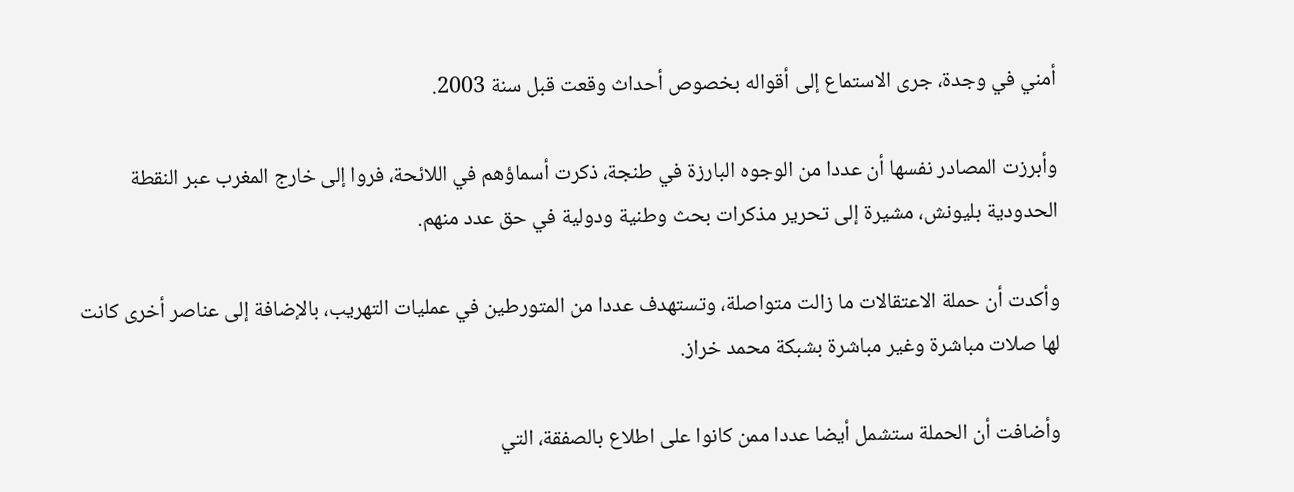أمني في وجدة، جرى الاستماع إلى أقواله بخصوص أحداث وقعت قبل سنة 2003.

وأبرزت المصادر نفسها أن عددا من الوجوه البارزة في طنجة، ذكرت أسماؤهم في اللائحة، فروا إلى خارج المغرب عبر النقطة الحدودية بليونش، مشيرة إلى تحرير مذكرات بحث وطنية ودولية في حق عدد منهم.

وأكدت أن حملة الاعتقالات ما زالت متواصلة، وتستهدف عددا من المتورطين في عمليات التهريب، بالإضافة إلى عناصر أخرى كانت لها صلات مباشرة وغير مباشرة بشبكة محمد خراز.

وأضافت أن الحملة ستشمل أيضا عددا ممن كانوا على اطلاع بالصفقة، التي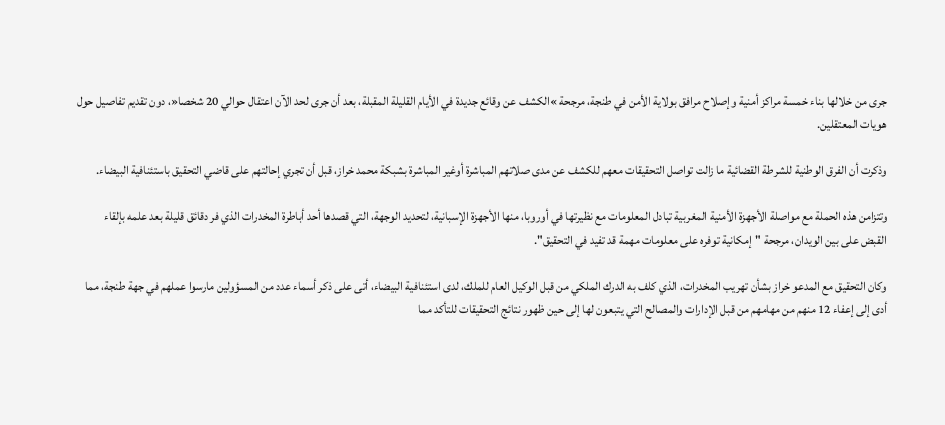جرى من خلالها بناء خمسة مراكز أمنية وإصلاح مرافق بولاية الأمن في طنجة، مرجحة »الكشف عن وقائع جديدة في الأيام القليلة المقبلة، بعد أن جرى لحد الآن اعتقال حوالي 20 شخصا«، دون تقديم تفاصيل حول هويات المعتقلين.

وذكرت أن الفرق الوطنية للشرطة القضائية ما زالت تواصل التحقيقات معهم للكشف عن مدى صلاتهم المباشرة أوغير المباشرة بشبكة محمد خراز، قبل أن تجري إحالتهم على قاضي التحقيق باستئنافية البيضاء.

وتتزامن هذه الحملة مع مواصلة الأجهزة الأمنية المغربية تبادل المعلومات مع نظيرتها في أوروبا، منها الأجهزة الإسبانية، لتحديد الوجهة، التي قصدها أحد أباطرة المخدرات الذي فر دقائق قليلة بعد علمه بإلقاء القبض على بين الويدان، مرجحة "إمكانية توفره على معلومات مهمة قد تفيد في التحقيق".

وكان التحقيق مع المدعو خراز بشأن تهريب المخدرات، الذي كلف به الدرك الملكي من قبل الوكيل العام للملك، لدى استئنافية البيضاء، أتى على ذكر أسماء عدد من المسؤولين مارسوا عملهم في جهة طنجة، مما أدى إلى إعفاء 12 منهم من مهامهم من قبل الإدارات والمصالح التي يتبعون لها إلى حين ظهور نتائج التحقيقات للتأكد مما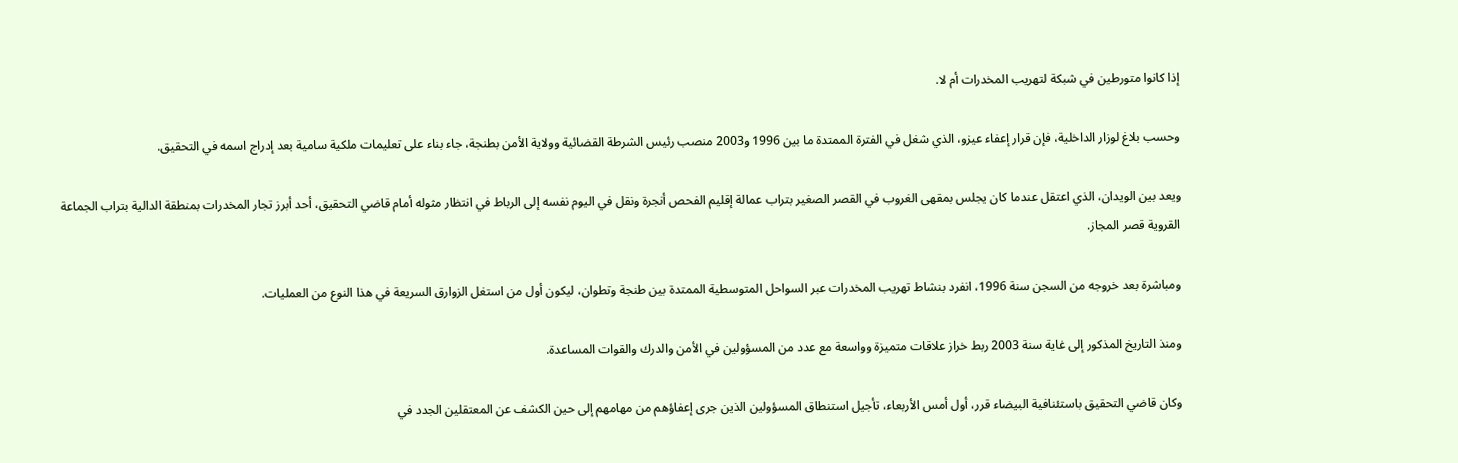إذا كانوا متورطين في شبكة لتهريب المخدرات أم لا.

وحسب بلاغ لوزار الداخلية، فإن قرار إعفاء عيزو، الذي شغل في الفترة الممتدة ما بين 1996 و2003 منصب رئيس الشرطة القضائية وولاية الأمن بطنجة، جاء بناء على تعليمات ملكية سامية بعد إدراج اسمه في التحقيق.

ويعد بين الويدان، الذي اعتقل عندما كان يجلس بمقهى الغروب في القصر الصغير بتراب عمالة إقليم الفحص أنجرة ونقل في اليوم نفسه إلى الرباط في انتظار مثوله أمام قاضي التحقيق، أحد أبرز تجار المخدرات بمنطقة الدالية بتراب الجماعة القروية قصر المجاز.

ومباشرة بعد خروجه من السجن سنة 1996، انفرد بنشاط تهريب المخدرات عبر السواحل المتوسطية الممتدة بين طنجة وتطوان، ليكون أول من استغل الزوارق السريعة في هذا النوع من العمليات.

ومنذ التاريخ المذكور إلى غاية سنة 2003 ربط خراز علاقات متميزة وواسعة مع عدد من المسؤولين في الأمن والدرك والقوات المساعدة.

وكان قاضي التحقيق باستئنافية البيضاء قرر، أول أمس الأربعاء، تأجيل استنطاق المسؤولين الذين جرى إعفاؤهم من مهامهم إلى حين الكشف عن المعتقلين الجدد في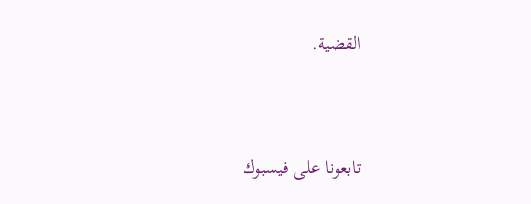القضية.




تابعونا على فيسبوك